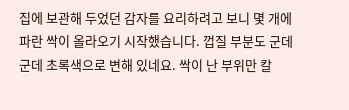집에 보관해 두었던 감자를 요리하려고 보니 몇 개에 파란 싹이 올라오기 시작했습니다. 껍질 부분도 군데군데 초록색으로 변해 있네요. 싹이 난 부위만 칼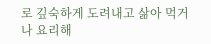로 깊숙하게 도려내고 삶아 먹거나 요리해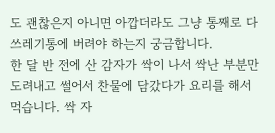도 괜찮은지 아니면 아깝더라도 그냥 통째로 다 쓰레기통에 버려야 하는지 궁금합니다.
한 달 반 전에 산 감자가 싹이 나서 싹난 부분만 도려내고 썰어서 찬물에 담갔다가 요리를 해서 먹습니다. 싹 자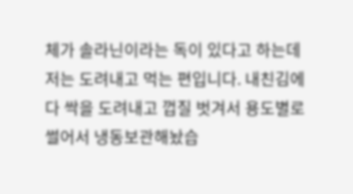체가 솔라닌이라는 독이 있다고 하는데 저는 도려내고 먹는 편입니다. 내친김에 다 싹을 도려내고 껍질 벗겨서 용도별로 썰어서 냉동보관해놨습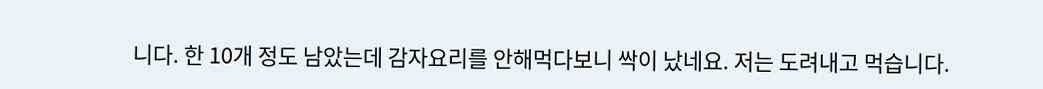니다. 한 10개 정도 남았는데 감자요리를 안해먹다보니 싹이 났네요. 저는 도려내고 먹습니다.